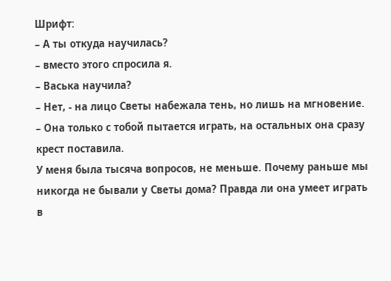Шрифт:
– А ты откуда научилась?
– вместо этого спросила я.
– Васька научила?
– Нет, - на лицо Светы набежала тень, но лишь на мгновение.
– Она только с тобой пытается играть, на остальных она сразу крест поставила.
У меня была тысяча вопросов, не меньше. Почему раньше мы никогда не бывали у Светы дома? Правда ли она умеет играть в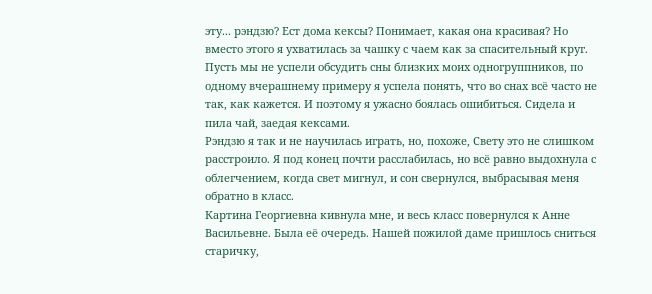эту... рэндзю? Ест дома кексы? Понимает, какая она красивая? Но вместо этого я ухватилась за чашку с чаем как за спасительный круг.
Пусть мы не успели обсудить сны близких моих одногруппников, по одному вчерашнему примеру я успела понять, что во снах всё часто не так, как кажется. И поэтому я ужасно боялась ошибиться. Сидела и пила чай, заедая кексами.
Рэндзю я так и не научилась играть, но, похоже, Свету это не слишком расстроило. Я под конец почти расслабилась, но всё равно выдохнула с облегчением, когда свет мигнул, и сон свернулся, выбрасывая меня обратно в класс.
Картина Георгиевна кивнула мне, и весь класс повернулся к Анне Васильевне. Была её очередь. Нашей пожилой даме пришлось сниться старичку,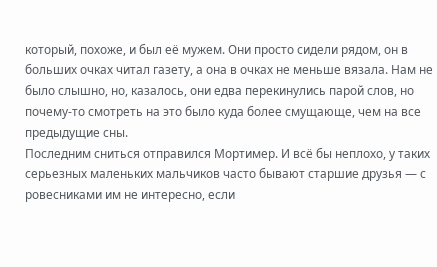который, похоже, и был её мужем. Они просто сидели рядом, он в больших очках читал газету, а она в очках не меньше вязала. Нам не было слышно, но, казалось, они едва перекинулись парой слов, но почему-то смотреть на это было куда более смущающе, чем на все предыдущие сны.
Последним сниться отправился Мортимер. И всё бы неплохо, у таких серьезных маленьких мальчиков часто бывают старшие друзья — с ровесниками им не интересно, если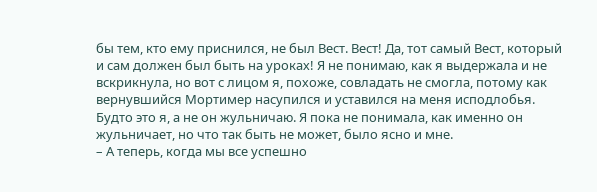бы тем, кто ему приснился, не был Вест. Вест! Да, тот самый Вест, который и сам должен был быть на уроках! Я не понимаю, как я выдержала и не вскрикнула, но вот с лицом я, похоже, совладать не смогла, потому как вернувшийся Мортимер насупился и уставился на меня исподлобья. Будто это я, а не он жульничаю. Я пока не понимала, как именно он жульничает, но что так быть не может, было ясно и мне.
– А теперь, когда мы все успешно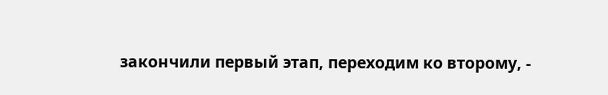закончили первый этап, переходим ко второму, -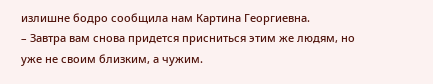излишне бодро сообщила нам Картина Георгиевна.
– Завтра вам снова придется присниться этим же людям, но уже не своим близким, а чужим.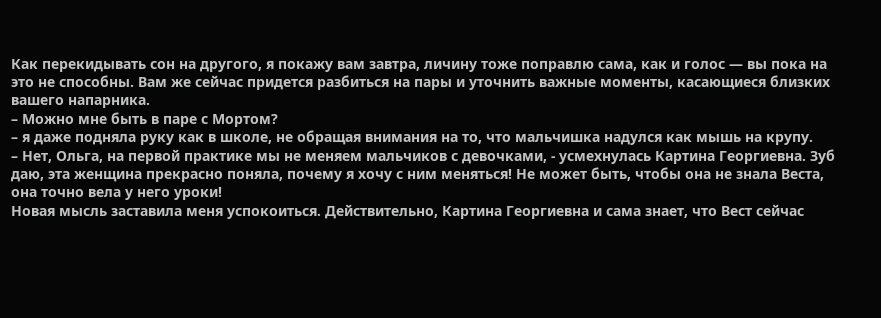Как перекидывать сон на другого, я покажу вам завтра, личину тоже поправлю сама, как и голос — вы пока на это не способны. Вам же сейчас придется разбиться на пары и уточнить важные моменты, касающиеся близких вашего напарника.
– Можно мне быть в паре с Мортом?
– я даже подняла руку как в школе, не обращая внимания на то, что мальчишка надулся как мышь на крупу.
– Нет, Ольга, на первой практике мы не меняем мальчиков с девочками, - усмехнулась Картина Георгиевна. Зуб даю, эта женщина прекрасно поняла, почему я хочу с ним меняться! Не может быть, чтобы она не знала Веста, она точно вела у него уроки!
Новая мысль заставила меня успокоиться. Действительно, Картина Георгиевна и сама знает, что Вест сейчас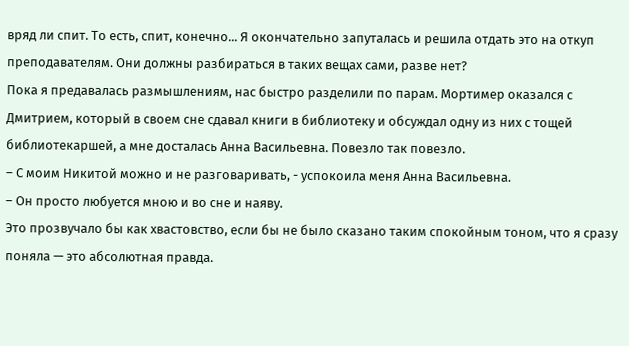вряд ли спит. То есть, спит, конечно... Я окончательно запуталась и решила отдать это на откуп преподавателям. Они должны разбираться в таких вещах сами, разве нет?
Пока я предавалась размышлениям, нас быстро разделили по парам. Мортимер оказался с Дмитрием, который в своем сне сдавал книги в библиотеку и обсуждал одну из них с тощей библиотекаршей, а мне досталась Анна Васильевна. Повезло так повезло.
– С моим Никитой можно и не разговаривать, - успокоила меня Анна Васильевна.
– Он просто любуется мною и во сне и наяву.
Это прозвучало бы как хвастовство, если бы не было сказано таким спокойным тоном, что я сразу поняла — это абсолютная правда.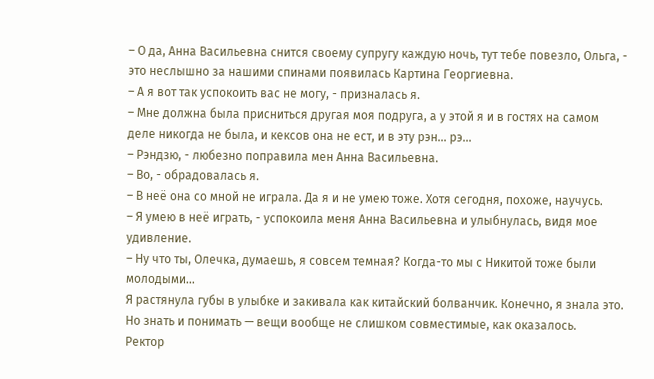– О да, Анна Васильевна снится своему супругу каждую ночь, тут тебе повезло, Ольга, - это неслышно за нашими спинами появилась Картина Георгиевна.
– А я вот так успокоить вас не могу, - призналась я.
– Мне должна была присниться другая моя подруга, а у этой я и в гостях на самом деле никогда не была, и кексов она не ест, и в эту рэн... рэ...
– Рэндзю, - любезно поправила мен Анна Васильевна.
– Во, - обрадовалась я.
– В неё она со мной не играла. Да я и не умею тоже. Хотя сегодня, похоже, научусь.
– Я умею в неё играть, - успокоила меня Анна Васильевна и улыбнулась, видя мое удивление.
– Ну что ты, Олечка, думаешь, я совсем темная? Когда-то мы с Никитой тоже были молодыми...
Я растянула губы в улыбке и закивала как китайский болванчик. Конечно, я знала это. Но знать и понимать — вещи вообще не слишком совместимые, как оказалось.
Ректор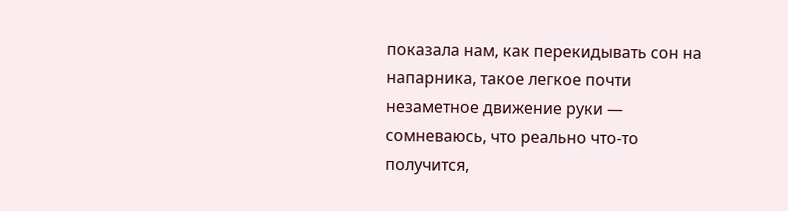показала нам, как перекидывать сон на напарника, такое легкое почти незаметное движение руки — сомневаюсь, что реально что-то получится,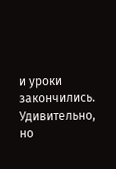и уроки закончились. Удивительно, но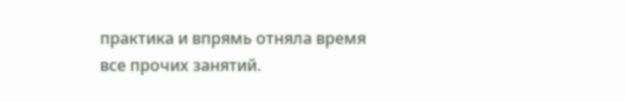практика и впрямь отняла время все прочих занятий.